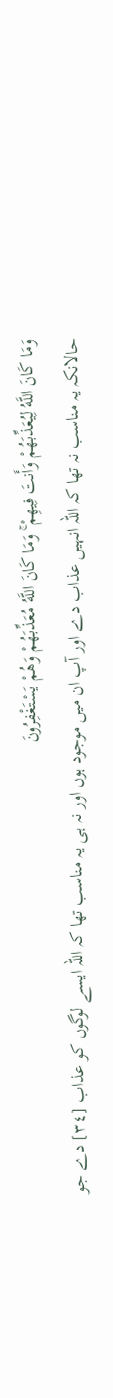وَمَا كَانَ اللَّهُ لِيُعَذِّبَهُمْ وَأَنتَ فِيهِمْ ۚ وَمَا كَانَ اللَّهُ مُعَذِّبَهُمْ وَهُمْ يَسْتَغْفِرُونَ
حالانکہ یہ مناسب نہ تھا کہ اللہ انہیں عذاب دے اور آپ ان میں موجود ہوں اور نہ ہی یہ مناسب تھا کہ اللہ ایسے لوگوں کو عذاب [٣٤] دے جو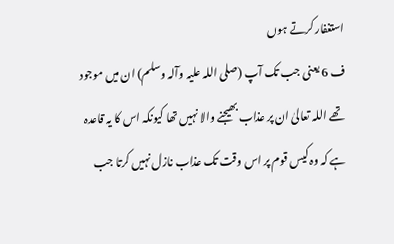استغفار کرتے ہوں
ف 6 یعنی جب تک آپ (صلی اللہ علیہ وآلہ وسلم) ان میں موجود تھے اللہ تعالیٰ ان پر عذاب بھیجنے والا نہیں تھا کیونکہ اس کا یہ قاعدہ ہے کہ وہ کیس قوم پر اس وقت تک عذاب نازل نہیں کرتا جب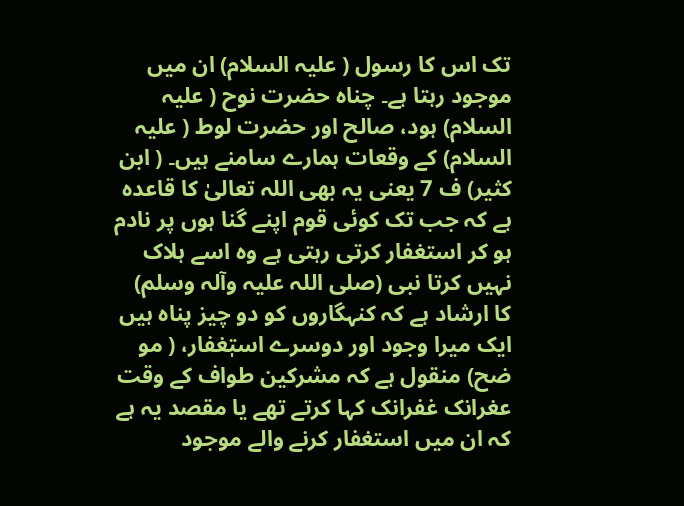تک اس کا رسول ( علیہ السلام) ان میں موجود رہتا ہے۔ چناہ حضرت نوح ( علیہ السلام) ہود، صالح اور حضرت لوط ( علیہ السلام) کے وقعات ہمارے سامنے ہیں۔ ( ابن کثیر) ف 7 یعنی یہ بھی اللہ تعالیٰ کا قاعدہ ہے کہ جب تک کوئی قوم اپنے گنا ہوں پر نادم ہو کر استغفار کرتی رہتی ہے وہ اسے ہلاک نہیں کرتا نبی (صلی اللہ علیہ وآلہ وسلم) کا ارشاد ہے کہ کنہگاروں کو دو چیز پناہ ہیں ایک میرا وجود اور دوسرے استٖغفار، ( مو ضح) منقول ہے کہ مشرکین طواف کے وقت عغرانک غفرانک کہا کرتے تھے یا مقصد یہ ہے کہ ان میں استغفار کرنے والے موجود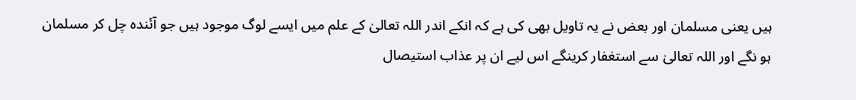ہیں یعنی مسلمان اور بعض نے یہ تاویل بھی کی ہے کہ انکے اندر اللہ تعالیٰ کے علم میں ایسے لوگ موجود ہیں جو آئندہ چل کر مسلمان ہو نگے اور اللہ تعالیٰ سے استغفار کرینگے اس لیے ان پر عذاب استیصال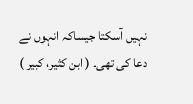نہیں آسکتا جیساکہ انہوں نے دعا کی تھی۔ ( ابن کثیر، کبیر )